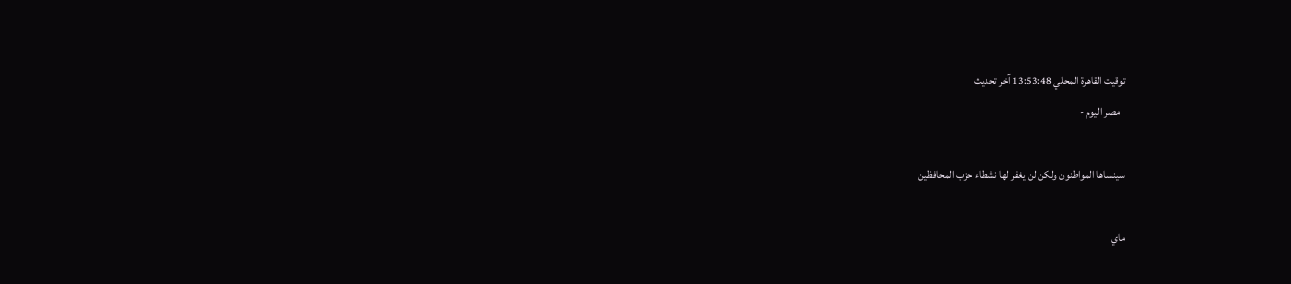توقيت القاهرة المحلي 13:53:48 آخر تحديث
  مصر اليوم -

سينساها المواطنون ولكن لن يغفر لها نشطاء حزب المحافظين

ماي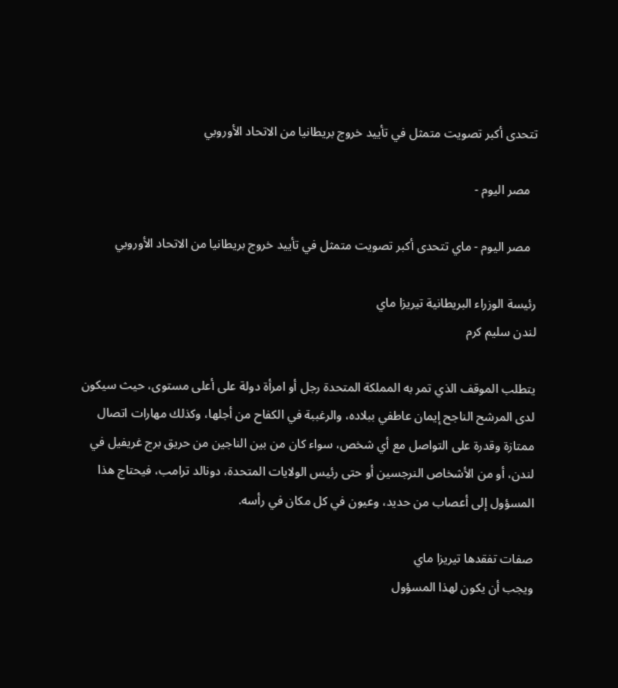تتحدى أكبر تصويت متمثل في تأييد خروج بريطانيا من الاتحاد الأوروبي

  مصر اليوم -

  مصر اليوم - ماي تتحدى أكبر تصويت متمثل في تأييد خروج بريطانيا من الاتحاد الأوروبي

رئيسة الوزراء البريطانية تيريزا ماي
لندن سليم كرم

يتطلب الموقف الذي تمر به المملكة المتحدة رجل أو امرأة دولة على أعلى مستوى، حيث سيكون لدى المرشح الناجح إيمان عاطفي ببلاده، والرغببة في الكفاح من أجلها، وكذلك مهارات اتصال ممتازة وقدرة على التواصل مع أي شخص، سواء كان من بين الناجين من حريق برج غريفيل في لندن، أو من الأشخاص النرجسين أو حتى رئيس الولايات المتحدة، دونالد ترامب، فيحتاج هذا المسؤول إلى أعصاب من حديد، وعيون في كل مكان في رأسه.

صفات تفقدها تيريزا ماي
ويجب أن يكون لهذا المسؤول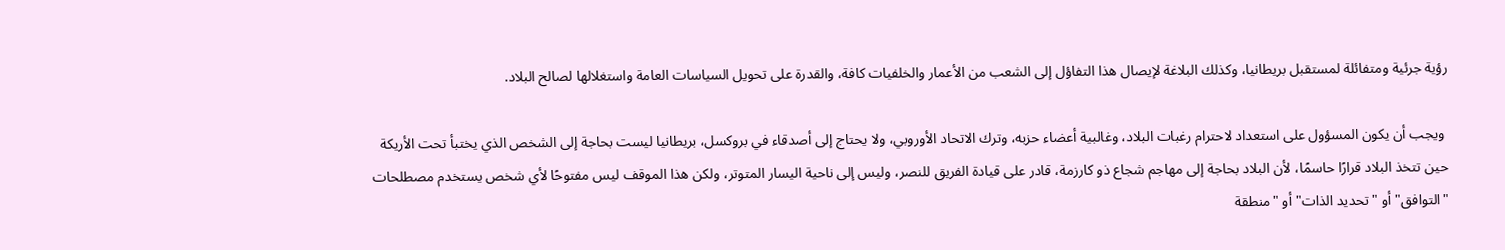رؤية جرئية ومتفائلة لمستقبل بريطانيا، وكذلك البلاغة لإيصال هذا التفاؤل إلى الشعب من الأعمار والخلفيات كافة، والقدرة على تحويل السياسات العامة واستغلالها لصالح البلاد.

 ويجب أن يكون المسؤول على استعداد لاحترام رغبات البلاد، وغالبية أعضاء حزبه، وترك الاتحاد الأوروبي، ولا يحتاج إلى أصدقاء في بروكسل، بريطانيا ليست بحاجة إلى الشخص الذي يختبأ تحت الأريكة حين تتخذ البلاد قرارًا حاسمًا، لأن البلاد بحاجة إلى مهاجم شجاع ذو كارزمة، قادر على قيادة الفريق للنصر، وليس إلى ناحية اليسار المتوتر، ولكن هذا الموقف ليس مفتوحًا لأي شخص يستخدم مصطلحات "التوافق" أو "تحديد الذات" أو "منطقة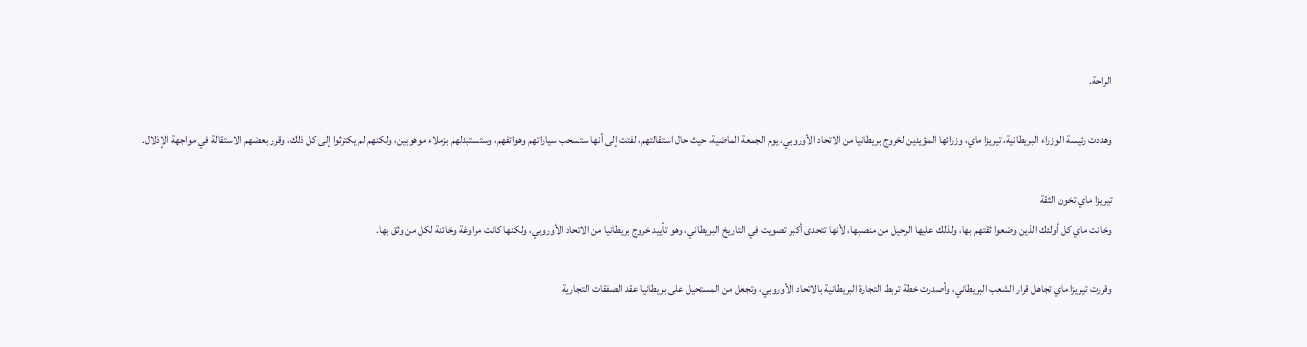الراحة.

وهددت رئيسة الوزراء البريطانية، تيريزا ماي، وزرائها المؤيدين لخروج بريطانيا من الاتحاد الأوروبي، يوم الجمعة الماضية، حيث حال استقالتهم، لفتت إلى أنها ستسحب سياراتهم وهواتفهم، وستستبدلهم بزملاء موهوبين، ولكنهم لم يكترثوا إلى كل ذلك، وقرر بعضهم الاستقالة في مواجهة الإذلال.

تيريزا ماي تخون الثقة
وخانت ماي كل أولئك الذين وضعوا ثقتهم بها، ولذلك عليها الرحيل من منصبها، لأنها تتحدى أكبر تصويت في التاريخ البريطاني، وهو تأييد خروج بريطانيا من الاتحاد الأوروبي، ولكنها كانت مراوغة وخائنة لكل من وثق بها.

وقررت تيريزا ماي تجاهل قرار الشعب البريطاني، وأصدرت خطة تربط التجارة البريطانية بالاتحاد الأوروبي، وتجعل من المستحيل على بريطانيا عقد الصفقات التجارية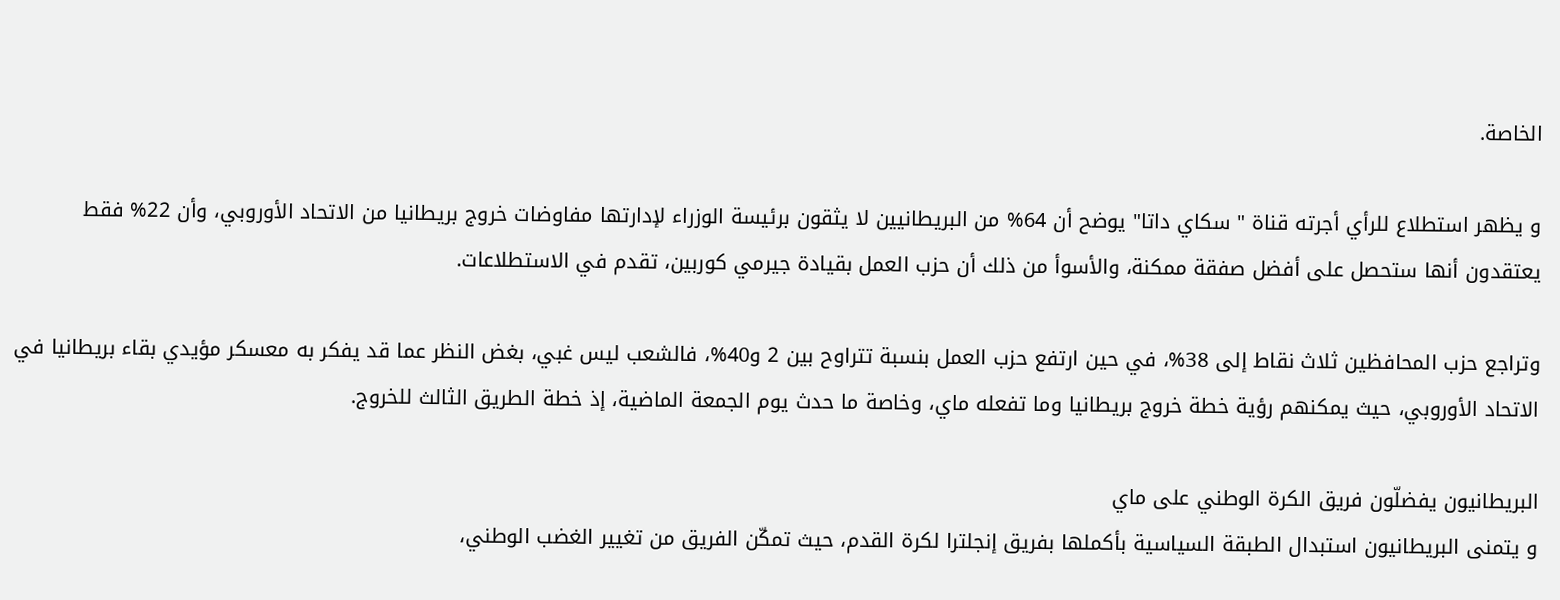الخاصة.

و يظهر استطلاع للرأي أجرته قناة " سكاي داتا" يوضح أن 64% من البريطانيين لا يثقون برئيسة الوزراء لإدارتها مفاوضات خروج بريطانيا من الاتحاد الأوروبي، وأن 22% فقط يعتقدون أنها ستحصل على أفضل صفقة ممكنة، والأسوأ من ذلك أن حزب العمل بقيادة جيرمي كوربين، تقدم في الاستطلاعات.

وتراجع حزب المحافظين ثلاث نقاط إلى 38%، في حين ارتفع حزب العمل بنسبة تتراوح بين 2 و40%، فالشعب ليس غبي، بغض النظر عما قد يفكر به معسكر مؤيدي بقاء بريطانيا في الاتحاد الأوروبي، حيث يمكنهم رؤية خطة خروج بريطانيا وما تفعله ماي، وخاصة ما حدث يوم الجمعة الماضية، إذ خطة الطريق الثالث للخروج.

البريطانيون يفضلّون فريق الكرة الوطني على ماي
و يتمنى البريطانيون استبدال الطبقة السياسية بأكملها بفريق إنجلترا لكرة القدم، حيث تمكّن الفريق من تغيير الغضب الوطني،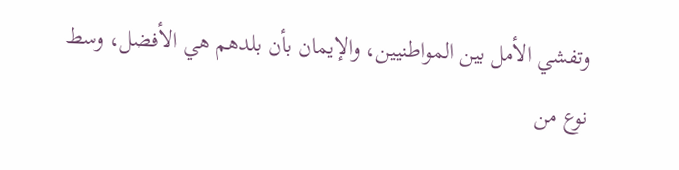وتفشي الأمل بين المواطنيين، والإيمان بأن بلدهم هي الأفضل، وسط نوع من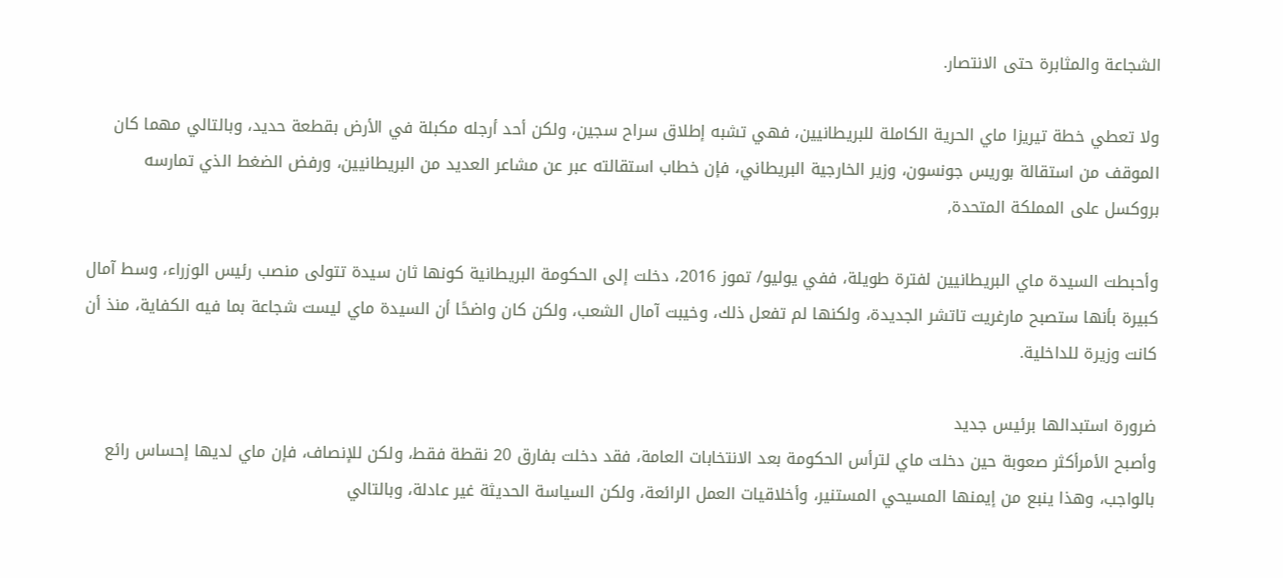الشجاعة والمثابرة حتى الانتصار.

ولا تعطي خطة تيريزا ماي الحرية الكاملة للبريطانيين، فهي تشبه إطلاق سراح سجين، ولكن أحد أرجله مكبلة في الأرض بقطعة حديد، وبالتالي مهما كان الموقف من استقالة بوريس جونسون، وزير الخارجية البريطاني، فإن خطاب استقالته عبر عن مشاعر العديد من البريطانيين، ورفض الضغط الذي تمارسه بروكسل على المملكة المتحدة,

وأحبطت السيدة ماي البريطانيين لفترة طويلة، ففي يوليو/ تموز 2016، دخلت إلى الحكومة البريطانية كونها ثان سيدة تتولى منصب رئيس الوزراء، وسط آمال كبيرة بأنها ستصبح مارغريت تاتشر الجديدة، ولكنها لم تفعل ذلك، وخيبت آمال الشعب، ولكن كان واضحًا أن السيدة ماي ليست شجاعة بما فيه الكفاية، منذ أن كانت وزيرة للداخلية.

ضرورة استبدالها برئيس جديد
وأصبح الأمرأكثر صعوبة حين دخلت ماي لترأس الحكومة بعد الانتخابات العامة، فقد دخلت بفارق 20 نقطة فقط، ولكن للإنصاف، فإن ماي لديها إحساس رائع بالواجب، وهذا ينبع من إيمنها المسيحي المستنير، وأخلاقيات العمل الرائعة، ولكن السياسة الحديثة غير عادلة، وبالتالي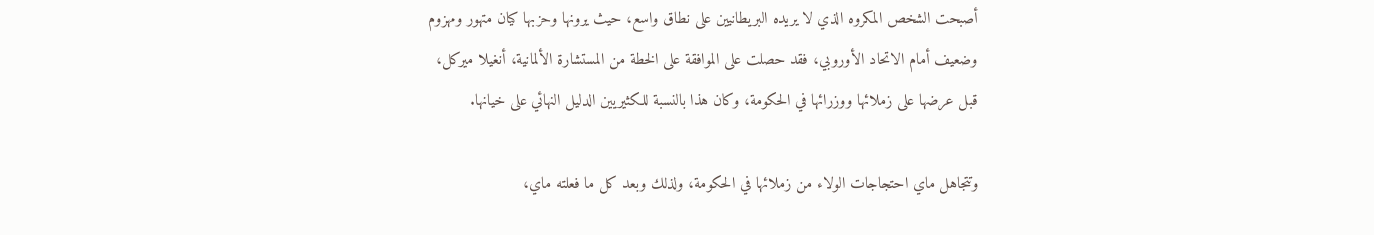أصبحت الشخص المكروه الذي لا يريده البريطانيين على نطاق واسع، حيث يرونها وحزبها كيان متهور ومهزوم وضعيف أمام الاتحاد الأوروبي، فقد حصلت على الموافقة على الخطة من المستشارة الألمانية، أنغيلا ميركل، قبل عرضها على زملائها ووزرائها في الحكومة، وكان هذا بالنسبة للكثيريين الدليل النهائي على خيانها.

وتتجاهل ماي احتجاجات الولاء من زملائها في الحكومة، ولذلك وبعد كل ما فعلته ماي،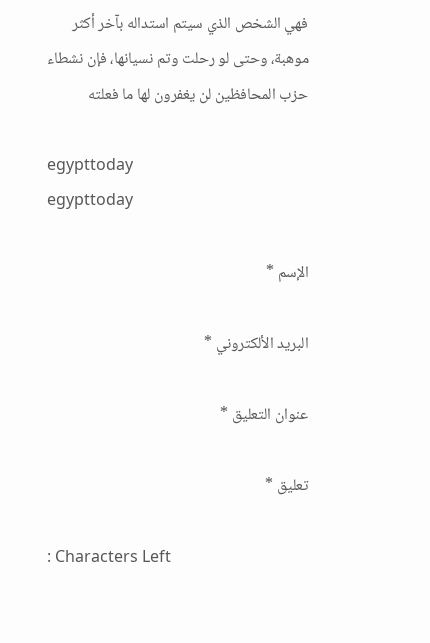فهي الشخص الذي سيتم استداله بآخر أكثر موهبة، وحتى لو رحلت وتم نسيانها، فإن نشطاء حزب المحافظين لن يغفرون لها ما فعلته

egypttoday
egypttoday

الإسم *

البريد الألكتروني *

عنوان التعليق *

تعليق *

: Characters Left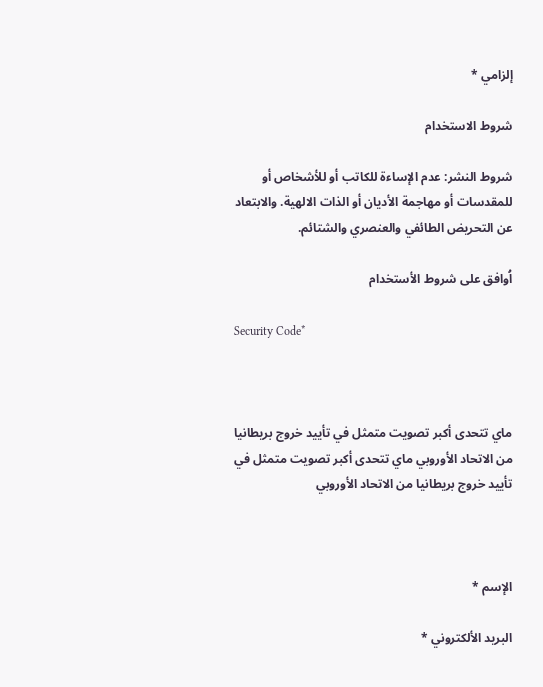إلزامي *

شروط الاستخدام

شروط النشر: عدم الإساءة للكاتب أو للأشخاص أو للمقدسات أو مهاجمة الأديان أو الذات الالهية. والابتعاد عن التحريض الطائفي والعنصري والشتائم.

اُوافق على شروط الأستخدام

Security Code*



ماي تتحدى أكبر تصويت متمثل في تأييد خروج بريطانيا من الاتحاد الأوروبي ماي تتحدى أكبر تصويت متمثل في تأييد خروج بريطانيا من الاتحاد الأوروبي



الإسم *

البريد الألكتروني *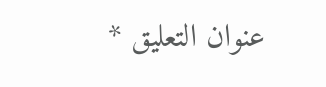عنوان التعليق *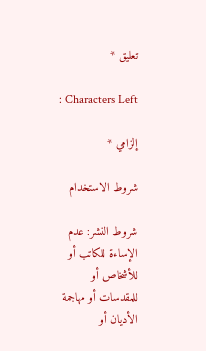تعليق *

: Characters Left

إلزامي *

شروط الاستخدام

شروط النشر: عدم الإساءة للكاتب أو للأشخاص أو للمقدسات أو مهاجمة الأديان أو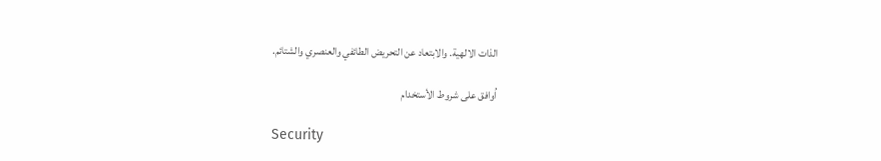الذات الالهية. والابتعاد عن التحريض الطائفي والعنصري والشتائم.

اُوافق على شروط الأستخدام

Security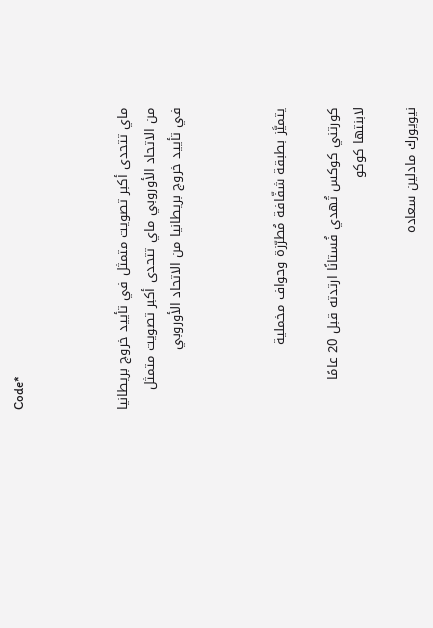Code*



ماي تتحدى أكبر تصويت متمثل في تأييد خروج بريطانيا من الاتحاد الأوروبي ماي تتحدى أكبر تصويت متمثل في تأييد خروج بريطانيا من الاتحاد الأوروبي



يتميَّز بطبقة شفّافة مُطرّزة وحواف مخملية

كورتني كوكس تُهدي فُستانًا ارتدته قبل 20 عامًا لابنتها كوكو

نيويورك مادلين سعاده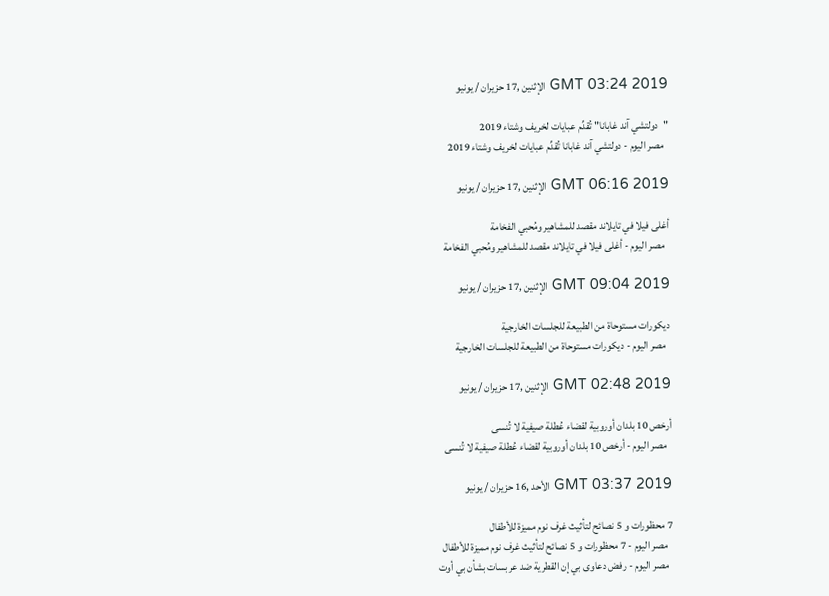GMT 03:24 2019 الإثنين ,17 حزيران / يونيو

"دولتشي آند غابانا" تُقدِّم عبايات لخريف وشتاء 2019
  مصر اليوم - دولتشي آند غابانا تُقدِّم عبايات لخريف وشتاء 2019

GMT 06:16 2019 الإثنين ,17 حزيران / يونيو

أغلى فيلا في تايلاند مقصد للمشاهير ومُحبي الفخامة
  مصر اليوم - أغلى فيلا في تايلاند مقصد للمشاهير ومُحبي الفخامة

GMT 09:04 2019 الإثنين ,17 حزيران / يونيو

ديكورات مستوحاة من الطبيعة للجلسات الخارجية
  مصر اليوم - ديكورات مستوحاة من الطبيعة للجلسات الخارجية

GMT 02:48 2019 الإثنين ,17 حزيران / يونيو

أرخص 10 بلدان أوروبية لقضاء عُطلة صيفية لا تُنسى
  مصر اليوم - أرخص 10 بلدان أوروبية لقضاء عُطلة صيفية لا تُنسى

GMT 03:37 2019 الأحد ,16 حزيران / يونيو

7 محظورات و 5 نصائح لتأثيث غرف نوم مميزة للأطفال
  مصر اليوم - 7 محظورات و 5 نصائح لتأثيث غرف نوم مميزة للأطفال
  مصر اليوم - رفض دعاوى بي إن القطرية ضد عربسات بشأن بي أوت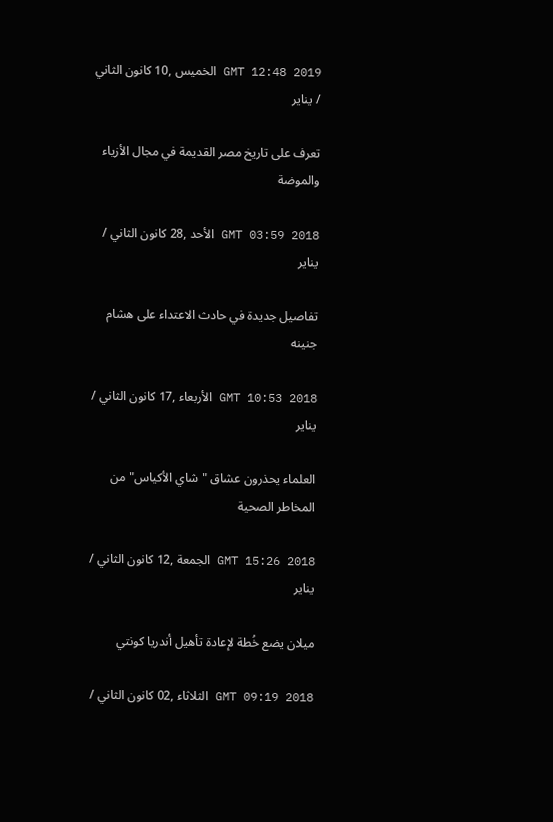GMT 12:48 2019 الخميس ,10 كانون الثاني / يناير

تعرف على تاريخ مصر القديمة في مجال الأزياء والموضة

GMT 03:59 2018 الأحد ,28 كانون الثاني / يناير

تفاصيل جديدة في حادث الاعتداء على هشام جنينه

GMT 10:53 2018 الأربعاء ,17 كانون الثاني / يناير

العلماء يحذرون عشاق "شاي الأكياس" من المخاطر الصحية

GMT 15:26 2018 الجمعة ,12 كانون الثاني / يناير

ميلان يضع خُطة لإعادة تأهيل أندريا كونتي

GMT 09:19 2018 الثلاثاء ,02 كانون الثاني /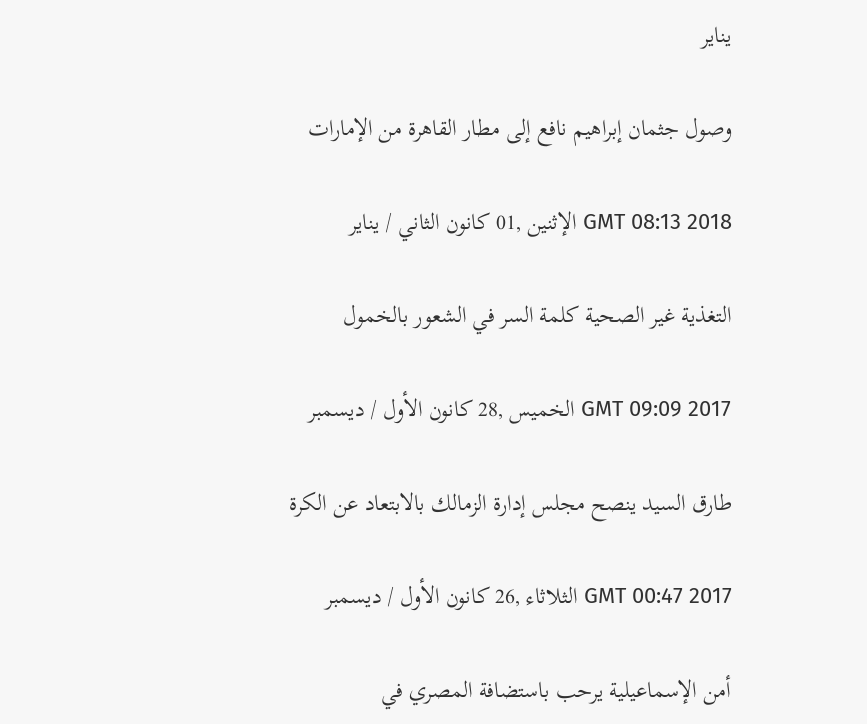يناير

وصول جثمان إبراهيم نافع إلى مطار القاهرة من الإمارات

GMT 08:13 2018 الإثنين ,01 كانون الثاني / يناير

التغذية غير الصحية كلمة السر في الشعور بالخمول

GMT 09:09 2017 الخميس ,28 كانون الأول / ديسمبر

طارق السيد ينصح مجلس إدارة الزمالك بالابتعاد عن الكرة

GMT 00:47 2017 الثلاثاء ,26 كانون الأول / ديسمبر

أمن الإسماعيلية يرحب باستضافة المصري في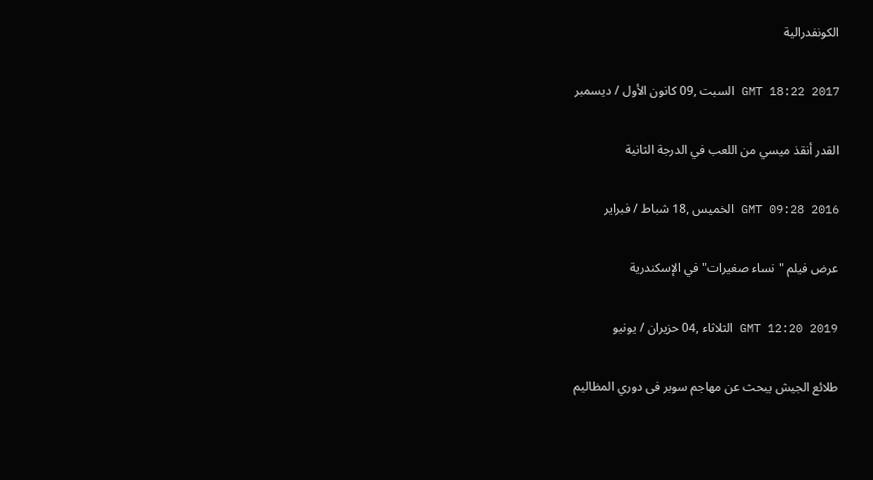الكونفدرالية

GMT 18:22 2017 السبت ,09 كانون الأول / ديسمبر

القدر أنقذ ميسي من اللعب في الدرجة الثانية

GMT 09:28 2016 الخميس ,18 شباط / فبراير

عرض فيلم "نساء صغيرات" في الإسكندرية

GMT 12:20 2019 الثلاثاء ,04 حزيران / يونيو

طلائع الجيش يبحث عن مهاجم سوبر فى دوري المظاليم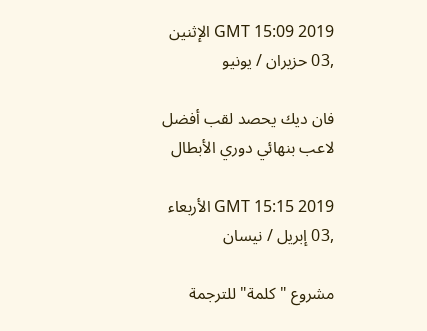GMT 15:09 2019 الإثنين ,03 حزيران / يونيو

فان ديك يحصد لقب أفضل لاعب بنهائي دوري الأبطال

GMT 15:15 2019 الأربعاء ,03 إبريل / نيسان

مشروع "كلمة" للترجمة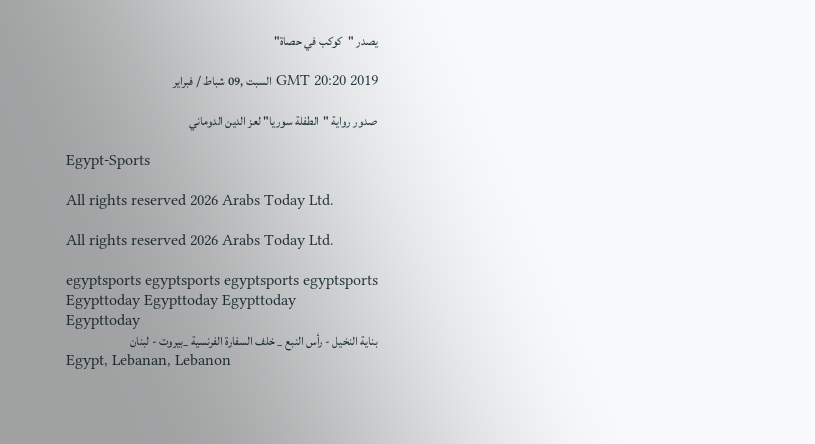يصدر "كوكب في حصاة"

GMT 20:20 2019 السبت ,09 شباط / فبراير

صدور رواية "الطفلة سوريا" لعز الدين الدوماني

Egypt-Sports

All rights reserved 2026 Arabs Today Ltd.

All rights reserved 2026 Arabs Today Ltd.

egyptsports egyptsports egyptsports egyptsports
Egypttoday Egypttoday Egypttoday
Egypttoday
بناية النخيل - رأس النبع _ خلف السفارة الفرنسية _بيروت - لبنان
Egypt, Lebanan, Lebanon